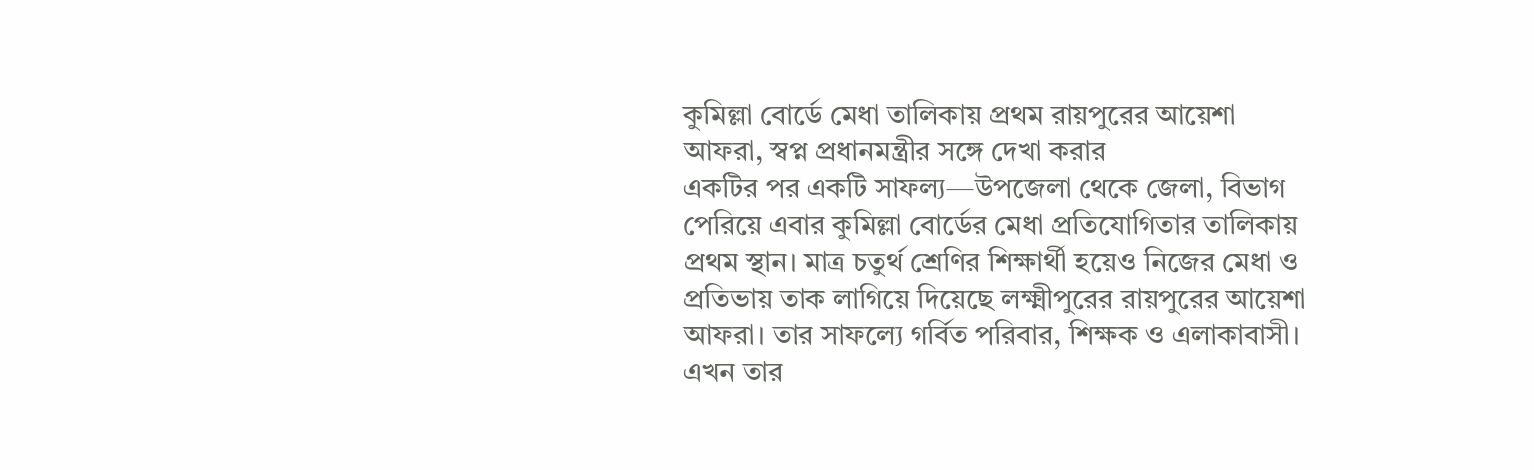কুমিল্লা বোর্ডে মেধা তালিকায় প্রথম রায়পুরের আয়েশা আফরা, স্বপ্ন প্রধানমন্ত্রীর সঙ্গে দেখা করার
একটির পর একটি সাফল্য—উপজেলা থেকে জেলা, বিভাগ পেরিয়ে এবার কুমিল্লা বোর্ডের মেধা প্রতিযোগিতার তালিকায় প্রথম স্থান। মাত্র চতুর্থ শ্রেণির শিক্ষার্থী হয়েও নিজের মেধা ও প্রতিভায় তাক লাগিয়ে দিয়েছে লক্ষ্মীপুরের রায়পুরের আয়েশা আফরা। তার সাফল্যে গর্বিত পরিবার, শিক্ষক ও এলাকাবাসী। এখন তার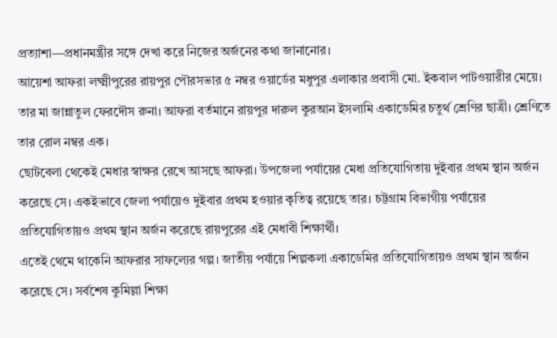প্রত্যাশা—প্রধানমন্ত্রীর সঙ্গে দেখা করে নিজের অর্জনের কথা জানানোর।
আয়েশা আফরা লক্ষ্মীপুরের রায়পুর পৌরসভার ৫ নম্বর ওয়ার্ডের মধুপুর এলাকার প্রবাসী মো. ইকবাল পাটওয়ারীর মেয়ে। তার মা জান্নাতুল ফেরদৌস রুনা। আফরা বর্তমানে রায়পুর দারুল কুরআন ইসলামি একাডেমির চতুর্থ শ্রেণির ছাত্রী। শ্রেণিতে তার রোল নম্বর এক।
ছোটবেলা থেকেই মেধার স্বাক্ষর রেখে আসছে আফরা। উপজেলা পর্যায়ের মেধা প্রতিযোগিতায় দুইবার প্রথম স্থান অর্জন করেছে সে। একইভাবে জেলা পর্যায়েও দুইবার প্রথম হওয়ার কৃতিত্ব রয়েছে তার। চট্টগ্রাম বিভাগীয় পর্যায়ের প্রতিযোগিতায়ও প্রথম স্থান অর্জন করেছে রায়পুরের এই মেধাবী শিক্ষার্থী।
এতেই থেমে থাকেনি আফরার সাফল্যের গল্প। জাতীয় পর্যায়ে শিল্পকলা একাডেমির প্রতিযোগিতায়ও প্রথম স্থান অর্জন করেছে সে। সর্বশেষ কুমিল্লা শিক্ষা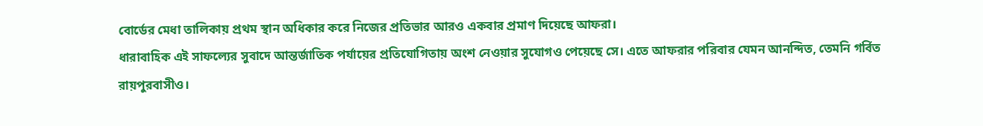বোর্ডের মেধা তালিকায় প্রথম স্থান অধিকার করে নিজের প্রতিভার আরও একবার প্রমাণ দিয়েছে আফরা।
ধারাবাহিক এই সাফল্যের সুবাদে আন্তর্জাতিক পর্যায়ের প্রতিযোগিতায় অংশ নেওয়ার সুযোগও পেয়েছে সে। এতে আফরার পরিবার যেমন আনন্দিত, তেমনি গর্বিত রায়পুরবাসীও।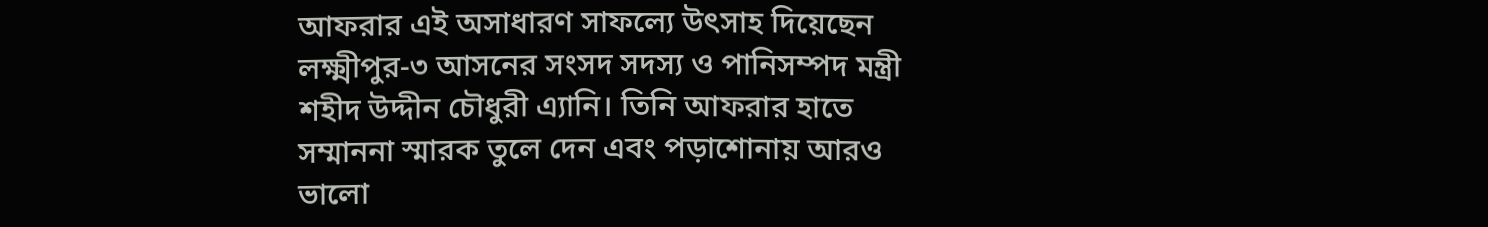আফরার এই অসাধারণ সাফল্যে উৎসাহ দিয়েছেন লক্ষ্মীপুর-৩ আসনের সংসদ সদস্য ও পানিসম্পদ মন্ত্রী শহীদ উদ্দীন চৌধুরী এ্যানি। তিনি আফরার হাতে সম্মাননা স্মারক তুলে দেন এবং পড়াশোনায় আরও ভালো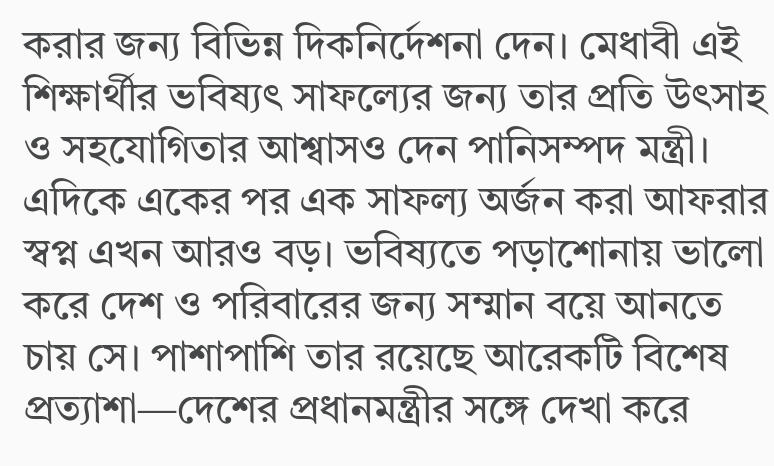করার জন্য বিভিন্ন দিকনির্দেশনা দেন। মেধাবী এই শিক্ষার্থীর ভবিষ্যৎ সাফল্যের জন্য তার প্রতি উৎসাহ ও সহযোগিতার আশ্বাসও দেন পানিসম্পদ মন্ত্রী।
এদিকে একের পর এক সাফল্য অর্জন করা আফরার স্বপ্ন এখন আরও বড়। ভবিষ্যতে পড়াশোনায় ভালো করে দেশ ও পরিবারের জন্য সম্মান বয়ে আনতে চায় সে। পাশাপাশি তার রয়েছে আরেকটি বিশেষ প্রত্যাশা—দেশের প্রধানমন্ত্রীর সঙ্গে দেখা করে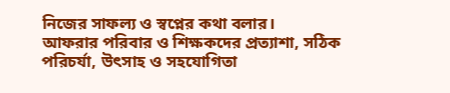নিজের সাফল্য ও স্বপ্নের কথা বলার।
আফরার পরিবার ও শিক্ষকদের প্রত্যাশা, সঠিক পরিচর্যা, উৎসাহ ও সহযোগিতা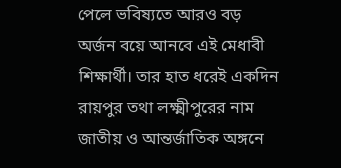পেলে ভবিষ্যতে আরও বড় অর্জন বয়ে আনবে এই মেধাবী শিক্ষার্থী। তার হাত ধরেই একদিন রায়পুর তথা লক্ষ্মীপুরের নাম জাতীয় ও আন্তর্জাতিক অঙ্গনে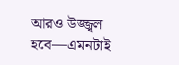আরও উজ্জ্বল হবে—এমনটাই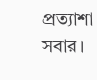প্রত্যাশা সবার।